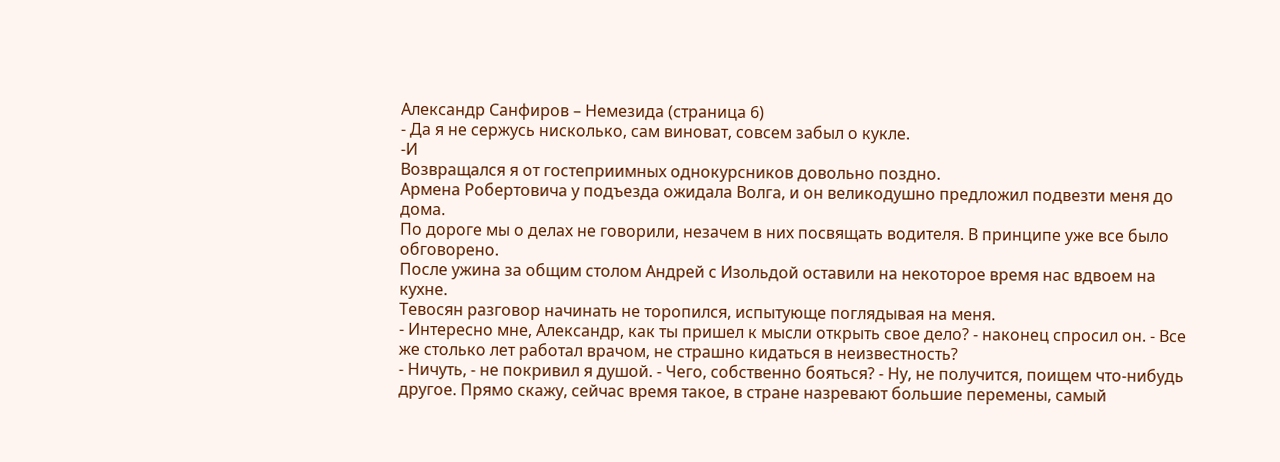Александр Санфиров – Немезида (страница 6)
- Да я не сержусь нисколько, сам виноват, совсем забыл о кукле.
-И
Возвращался я от гостеприимных однокурсников довольно поздно.
Армена Робертовича у подъезда ожидала Волга, и он великодушно предложил подвезти меня до дома.
По дороге мы о делах не говорили, незачем в них посвящать водителя. В принципе уже все было обговорено.
После ужина за общим столом Андрей с Изольдой оставили на некоторое время нас вдвоем на кухне.
Тевосян разговор начинать не торопился, испытующе поглядывая на меня.
- Интересно мне, Александр, как ты пришел к мысли открыть свое дело? - наконец спросил он. - Все же столько лет работал врачом, не страшно кидаться в неизвестность?
- Ничуть, - не покривил я душой. - Чего, собственно бояться? - Ну, не получится, поищем что-нибудь другое. Прямо скажу, сейчас время такое, в стране назревают большие перемены, самый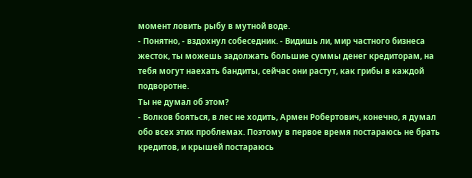момент ловить рыбу в мутной воде.
- Понятно, - вздохнул собеседник. - Видишь ли, мир частного бизнеса жесток, ты можешь задолжать большие суммы денег кредиторам, на тебя могут наехать бандиты, сейчас они растут, как грибы в каждой подворотне.
Ты не думал об этом?
- Волков бояться, в лес не ходить, Армен Робертович, конечно, я думал обо всех этих проблемах. Поэтому в первое время постараюсь не брать кредитов, и крышей постараюсь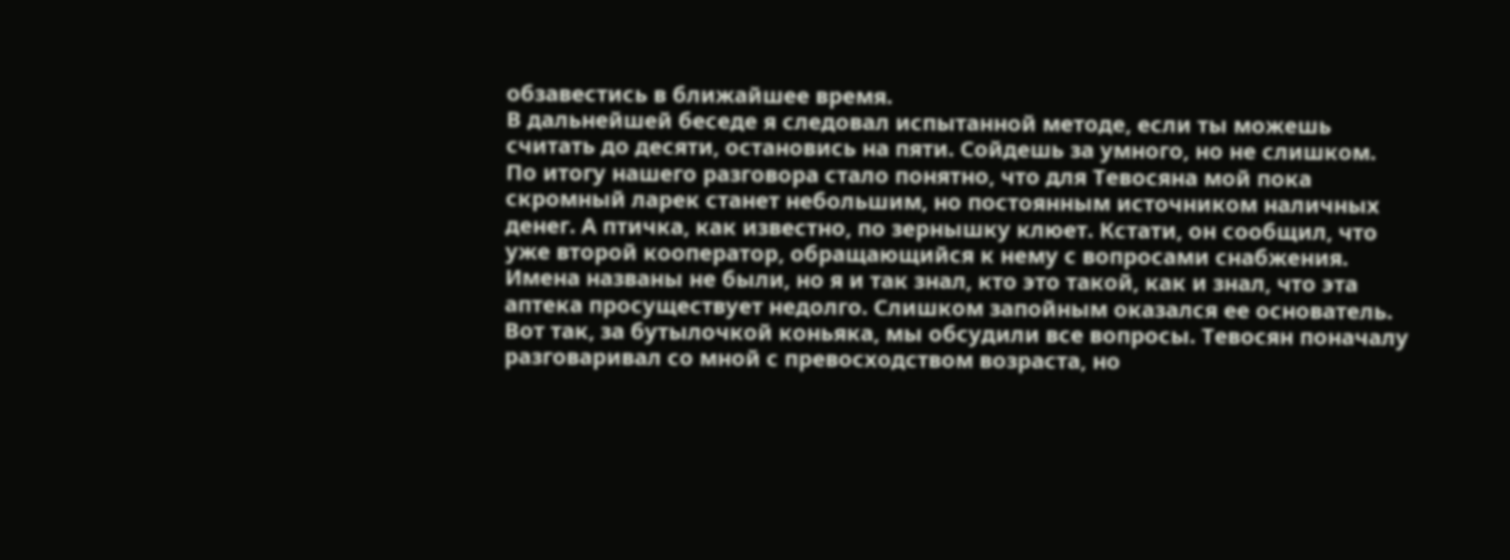обзавестись в ближайшее время.
В дальнейшей беседе я следовал испытанной методе, если ты можешь считать до десяти, остановись на пяти. Сойдешь за умного, но не слишком.
По итогу нашего разговора стало понятно, что для Тевосяна мой пока скромный ларек станет небольшим, но постоянным источником наличных денег. А птичка, как известно, по зернышку клюет. Кстати, он сообщил, что уже второй кооператор, обращающийся к нему с вопросами снабжения. Имена названы не были, но я и так знал, кто это такой, как и знал, что эта аптека просуществует недолго. Слишком запойным оказался ее основатель.
Вот так, за бутылочкой коньяка, мы обсудили все вопросы. Тевосян поначалу разговаривал со мной с превосходством возраста, но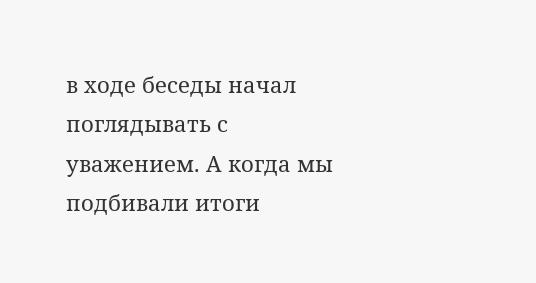в ходе беседы начал поглядывать с уважением. А когда мы подбивали итоги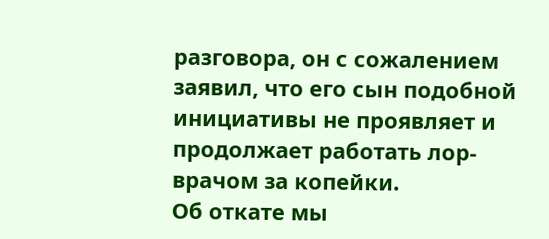разговора, он с сожалением заявил, что его сын подобной инициативы не проявляет и продолжает работать лор-врачом за копейки.
Об откате мы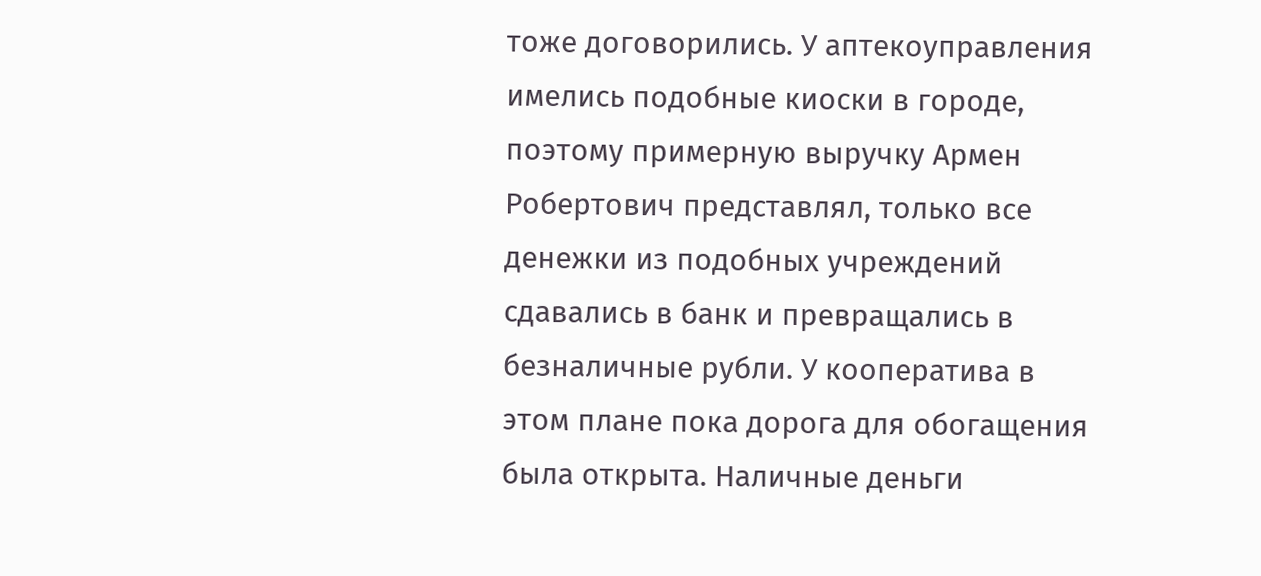тоже договорились. У аптекоуправления имелись подобные киоски в городе, поэтому примерную выручку Армен Робертович представлял, только все денежки из подобных учреждений сдавались в банк и превращались в безналичные рубли. У кооператива в этом плане пока дорога для обогащения была открыта. Наличные деньги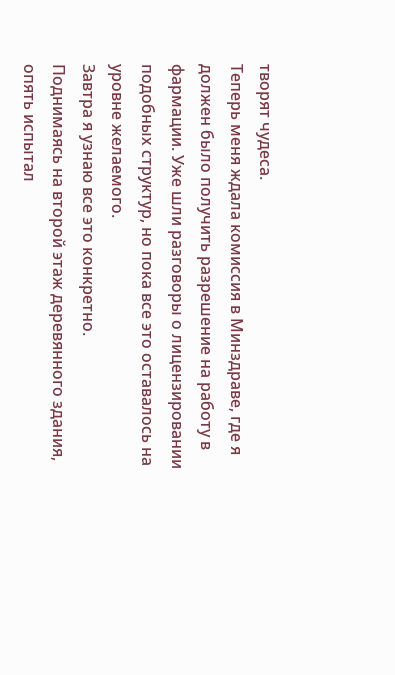творят чудеса.
Теперь меня ждала комиссия в Минздраве, где я должен было получить разрешение на работу в фармации. Уже шли разговоры о лицензировании подобных структур, но пока все это оставалось на уровне желаемого.
Завтра я узнаю все это конкретно.
Поднимаясь на второй этаж деревянного здания, опять испытал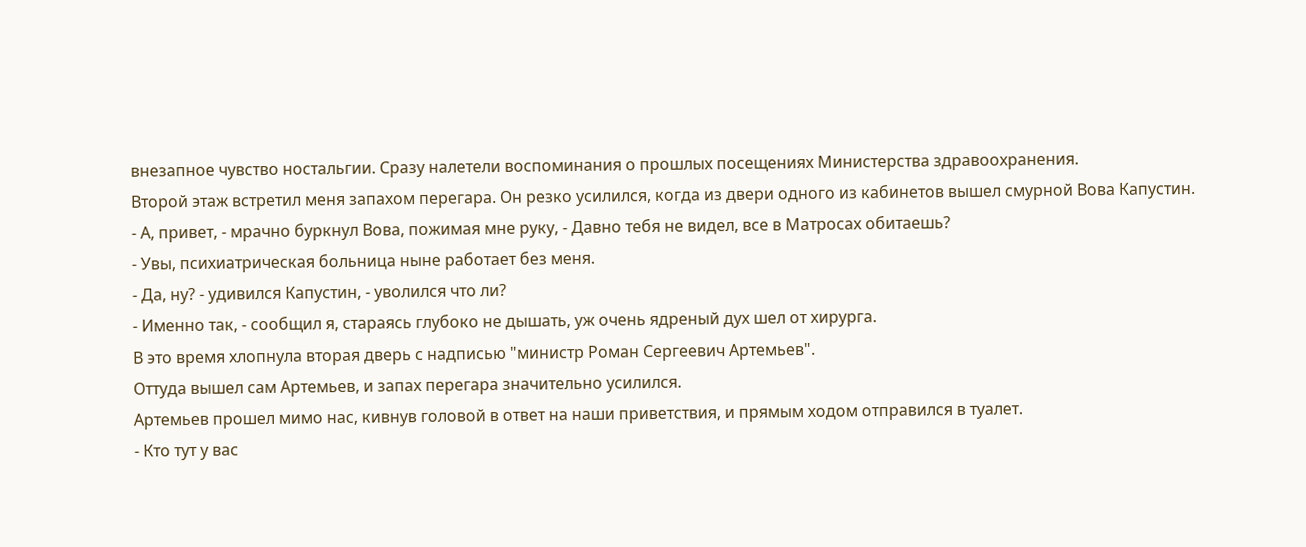внезапное чувство ностальгии. Сразу налетели воспоминания о прошлых посещениях Министерства здравоохранения.
Второй этаж встретил меня запахом перегара. Он резко усилился, когда из двери одного из кабинетов вышел смурной Вова Капустин.
- А, привет, - мрачно буркнул Вова, пожимая мне руку, - Давно тебя не видел, все в Матросах обитаешь?
- Увы, психиатрическая больница ныне работает без меня.
- Да, ну? - удивился Капустин, - уволился что ли?
- Именно так, - сообщил я, стараясь глубоко не дышать, уж очень ядреный дух шел от хирурга.
В это время хлопнула вторая дверь с надписью "министр Роман Сергеевич Артемьев".
Оттуда вышел сам Артемьев, и запах перегара значительно усилился.
Артемьев прошел мимо нас, кивнув головой в ответ на наши приветствия, и прямым ходом отправился в туалет.
- Кто тут у вас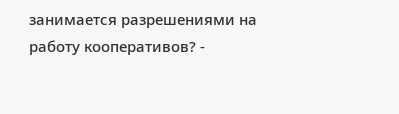занимается разрешениями на работу кооперативов? -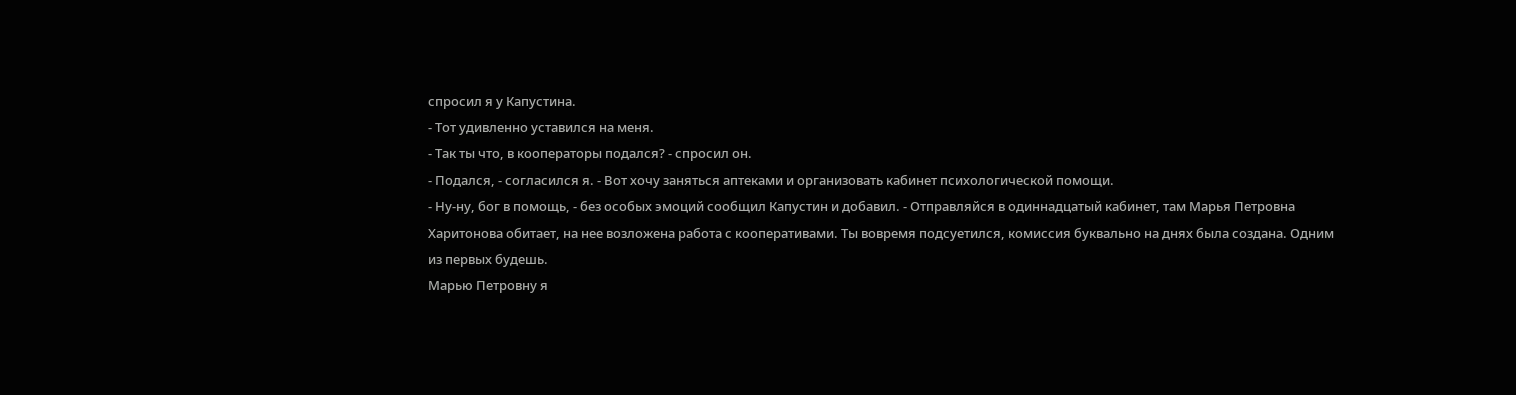спросил я у Капустина.
- Тот удивленно уставился на меня.
- Так ты что, в кооператоры подался? - спросил он.
- Подался, - согласился я. - Вот хочу заняться аптеками и организовать кабинет психологической помощи.
- Ну-ну, бог в помощь, - без особых эмоций сообщил Капустин и добавил. - Отправляйся в одиннадцатый кабинет, там Марья Петровна Харитонова обитает, на нее возложена работа с кооперативами. Ты вовремя подсуетился, комиссия буквально на днях была создана. Одним из первых будешь.
Марью Петровну я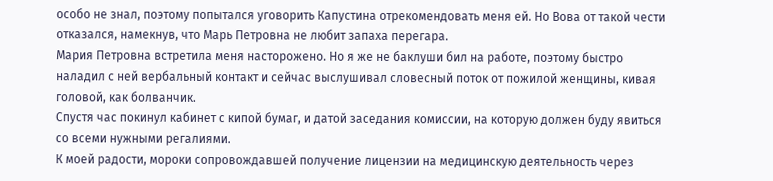особо не знал, поэтому попытался уговорить Капустина отрекомендовать меня ей. Но Вова от такой чести отказался, намекнув, что Марь Петровна не любит запаха перегара.
Мария Петровна встретила меня насторожено. Но я же не баклуши бил на работе, поэтому быстро наладил с ней вербальный контакт и сейчас выслушивал словесный поток от пожилой женщины, кивая головой, как болванчик.
Спустя час покинул кабинет с кипой бумаг, и датой заседания комиссии, на которую должен буду явиться со всеми нужными регалиями.
К моей радости, мороки сопровождавшей получение лицензии на медицинскую деятельность через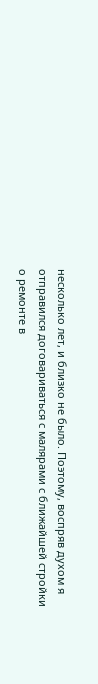несколько лет, и близко не было. Поэтому, воспряв духом я отправился договариваться с малярами с ближайшей стройки о ремонте в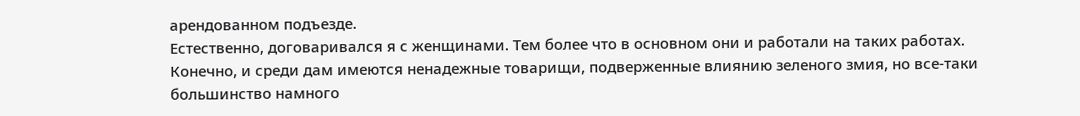арендованном подъезде.
Естественно, договаривался я с женщинами. Тем более что в основном они и работали на таких работах.
Конечно, и среди дам имеются ненадежные товарищи, подверженные влиянию зеленого змия, но все-таки большинство намного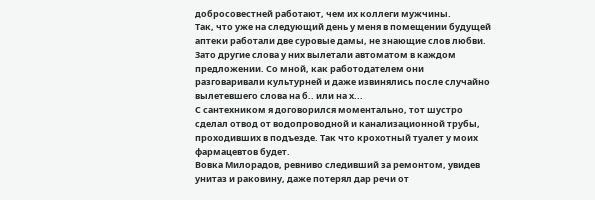добросовестней работают, чем их коллеги мужчины.
Так, что уже на следующий день у меня в помещении будущей аптеки работали две суровые дамы, не знающие слов любви. Зато другие слова у них вылетали автоматом в каждом предложении. Со мной, как работодателем они разговаривали культурней и даже извинялись после случайно вылетевшего слова на б.. или на х...
С сантехником я договорился моментально, тот шустро сделал отвод от водопроводной и канализационной трубы, проходивших в подъезде. Так что крохотный туалет у моих фармацевтов будет.
Вовка Милорадов, ревниво следивший за ремонтом, увидев унитаз и раковину, даже потерял дар речи от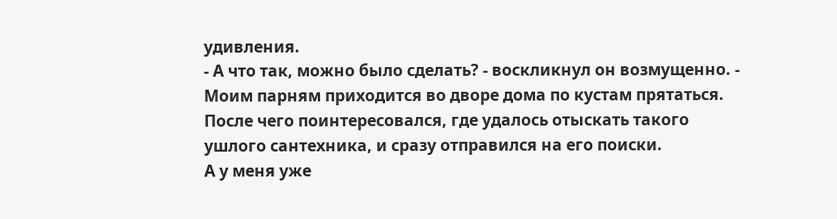удивления.
- А что так, можно было сделать? - воскликнул он возмущенно. - Моим парням приходится во дворе дома по кустам прятаться.
После чего поинтересовался, где удалось отыскать такого ушлого сантехника, и сразу отправился на его поиски.
А у меня уже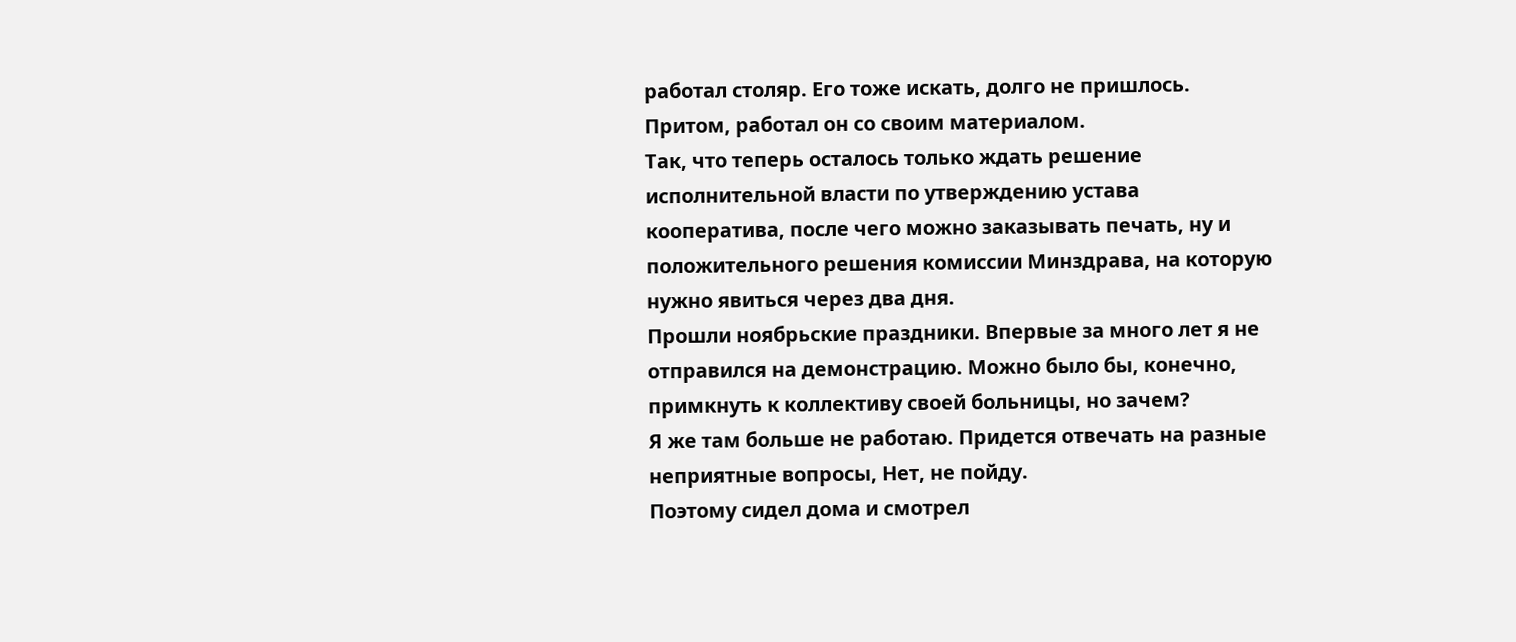работал столяр. Его тоже искать, долго не пришлось. Притом, работал он со своим материалом.
Так, что теперь осталось только ждать решение исполнительной власти по утверждению устава кооператива, после чего можно заказывать печать, ну и положительного решения комиссии Минздрава, на которую нужно явиться через два дня.
Прошли ноябрьские праздники. Впервые за много лет я не отправился на демонстрацию. Можно было бы, конечно, примкнуть к коллективу своей больницы, но зачем?
Я же там больше не работаю. Придется отвечать на разные неприятные вопросы, Нет, не пойду.
Поэтому сидел дома и смотрел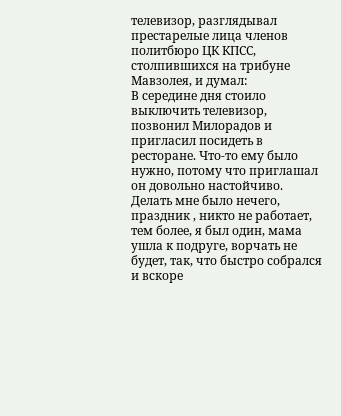телевизор, разглядывал престарелые лица членов политбюро ЦК КПСС, столпившихся на трибуне Мавзолея, и думал:
В середине дня стоило выключить телевизор, позвонил Милорадов и пригласил посидеть в ресторане. Что-то ему было нужно, потому что приглашал он довольно настойчиво.
Делать мне было нечего, праздник , никто не работает, тем более, я был один, мама ушла к подруге, ворчать не будет, так, что быстро собрался и вскоре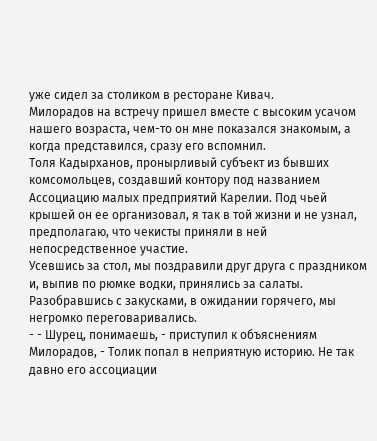уже сидел за столиком в ресторане Кивач.
Милорадов на встречу пришел вместе с высоким усачом нашего возраста, чем-то он мне показался знакомым, а когда представился, сразу его вспомнил.
Толя Кадырханов, пронырливый субъект из бывших комсомольцев, создавший контору под названием Ассоциацию малых предприятий Карелии. Под чьей крышей он ее организовал, я так в той жизни и не узнал, предполагаю, что чекисты приняли в ней непосредственное участие.
Усевшись за стол, мы поздравили друг друга с праздником и, выпив по рюмке водки, принялись за салаты.
Разобравшись с закусками, в ожидании горячего, мы негромко переговаривались.
- - Шурец, понимаешь, - приступил к объяснениям Милорадов, - Толик попал в неприятную историю. Не так давно его ассоциации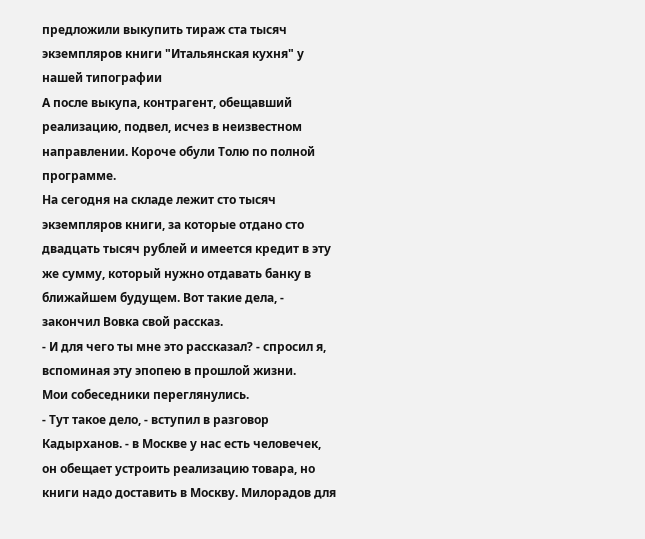предложили выкупить тираж ста тысяч экземпляров книги "Итальянская кухня" у нашей типографии
А после выкупа, контрагент, обещавший реализацию, подвел, исчез в неизвестном направлении. Короче обули Толю по полной программе.
На сегодня на складе лежит сто тысяч экземпляров книги, за которые отдано сто двадцать тысяч рублей и имеется кредит в эту же сумму, который нужно отдавать банку в ближайшем будущем. Вот такие дела, - закончил Вовка свой рассказ.
- И для чего ты мне это рассказал? - спросил я, вспоминая эту эпопею в прошлой жизни.
Мои собеседники переглянулись.
- Тут такое дело, - вступил в разговор Кадырханов. - в Москве у нас есть человечек, он обещает устроить реализацию товара, но книги надо доставить в Москву. Милорадов для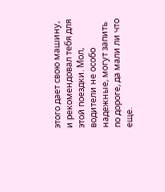этого дает свою машину, и рекомендовал тебя для этой поездки. Мол, водители не особо надежные, могут запить по дороге, да мали ли что еще.